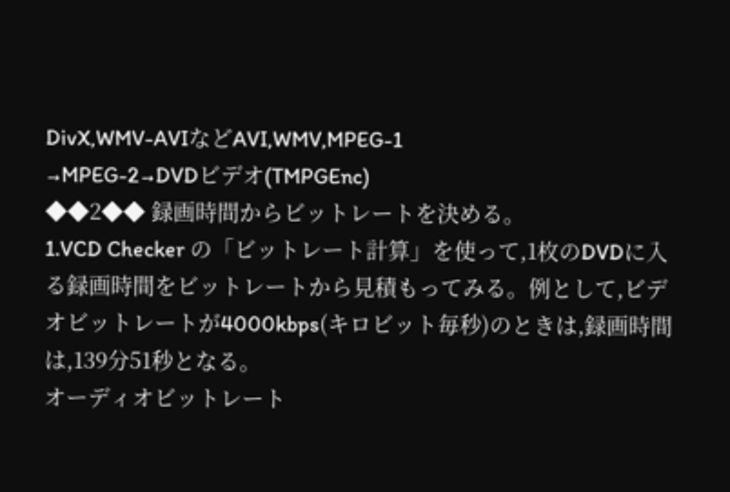DivX,WMV-AVIなどAVI,WMV,MPEG-1
→MPEG-2→DVDビデオ(TMPGEnc)
◆◆2◆◆ 録画時間からビットレートを決める。
1.VCD Checker の「ビットレート計算」を使って,1枚のDVDに入る録画時間をビットレートから見積もってみる。例として,ビデオビットレートが4000kbps(キロビット毎秒)のときは,録画時間は,139分51秒となる。
オーディオビットレート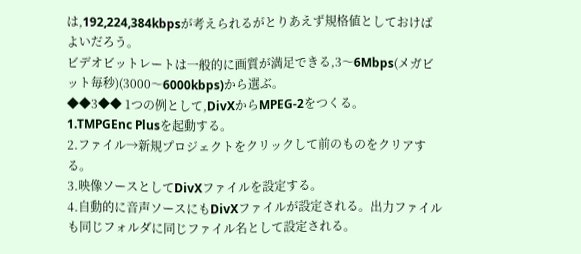は,192,224,384kbpsが考えられるがとりあえず規格値としておけばよいだろう。
ビデオビットレートは一般的に画質が満足できる,3〜6Mbps(メガビット毎秒)(3000〜6000kbps)から選ぶ。
◆◆3◆◆ 1つの例として,DivXからMPEG-2をつくる。
1.TMPGEnc Plusを起動する。
2.ファイル→新規プロジェクトをクリックして前のものをクリアする。
3.映像ソースとしてDivXファイルを設定する。
4.自動的に音声ソースにもDivXファイルが設定される。出力ファイルも同じフォルダに同じファイル名として設定される。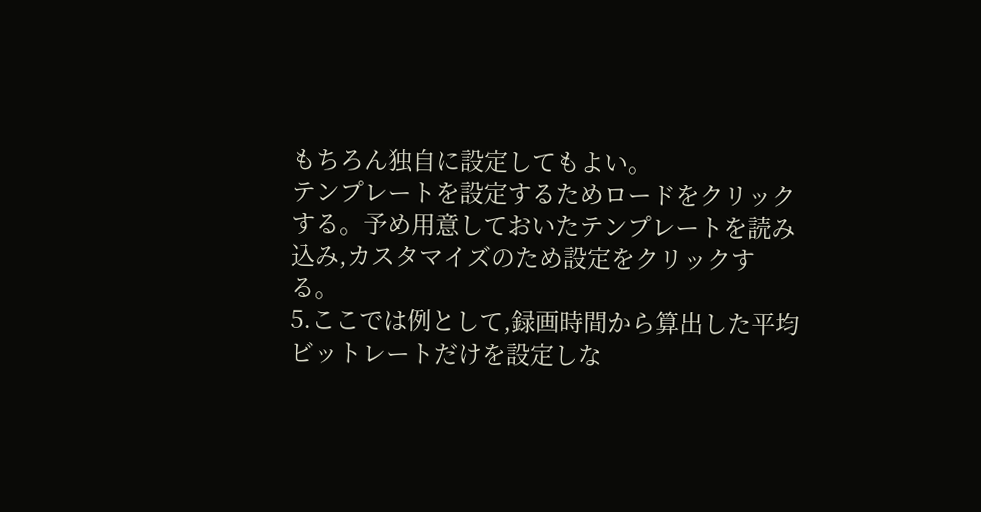もちろん独自に設定してもよい。
テンプレートを設定するためロードをクリックする。予め用意しておいたテンプレートを読み込み,カスタマイズのため設定をクリックする。
5.ここでは例として,録画時間から算出した平均ビットレートだけを設定しな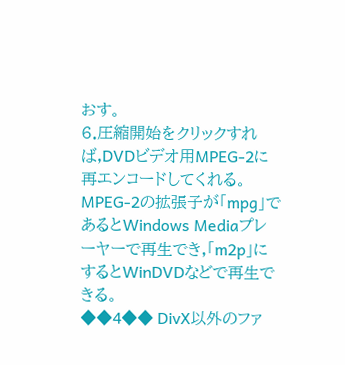おす。
6.圧縮開始をクリックすれば,DVDビデオ用MPEG-2に再エンコードしてくれる。
MPEG-2の拡張子が「mpg」であるとWindows Mediaプレーヤーで再生でき,「m2p」にするとWinDVDなどで再生できる。
◆◆4◆◆ DivX以外のファ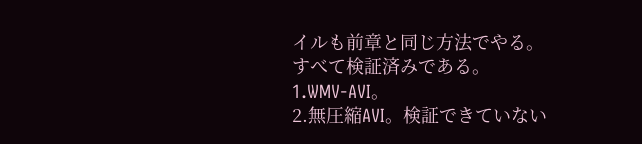イルも前章と同じ方法でやる。
すべて検証済みである。
1.WMV-AVI。
2.無圧縮AVI。検証できていない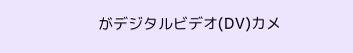がデジタルビデオ(DV)カメ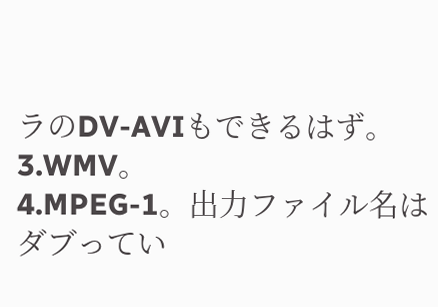ラのDV-AVIもできるはず。
3.WMV。
4.MPEG-1。出力ファイル名はダブってい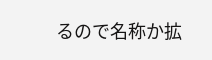るので名称か拡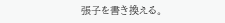張子を書き換える。